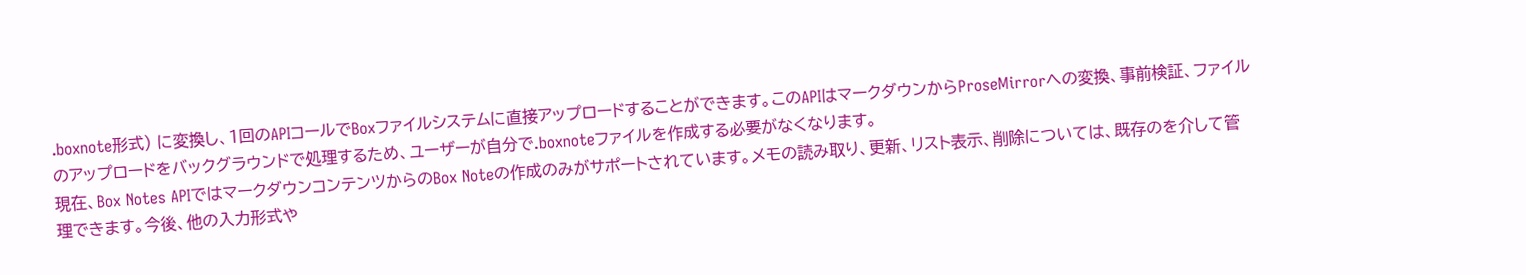.boxnote形式) に変換し、1回のAPIコールでBoxファイルシステムに直接アップロードすることができます。このAPIはマークダウンからProseMirrorへの変換、事前検証、ファイルのアップロードをバックグラウンドで処理するため、ユーザーが自分で.boxnoteファイルを作成する必要がなくなります。
現在、Box Notes APIではマークダウンコンテンツからのBox Noteの作成のみがサポートされています。メモの読み取り、更新、リスト表示、削除については、既存のを介して管理できます。今後、他の入力形式や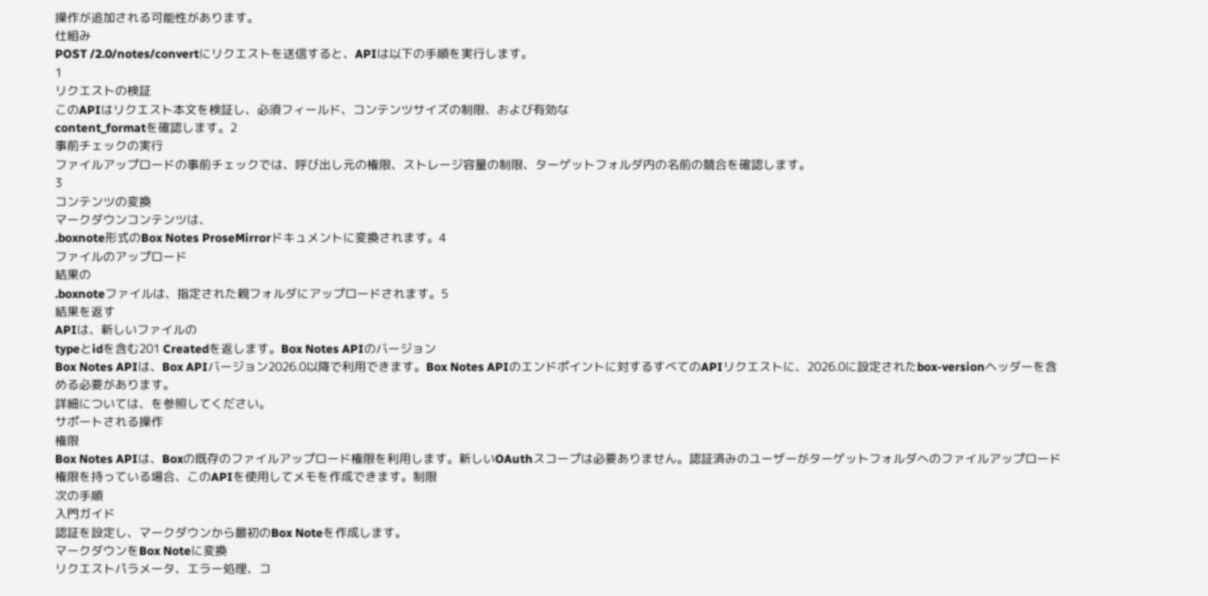操作が追加される可能性があります。
仕組み
POST /2.0/notes/convertにリクエストを送信すると、APIは以下の手順を実行します。
1
リクエストの検証
このAPIはリクエスト本文を検証し、必須フィールド、コンテンツサイズの制限、および有効な
content_formatを確認します。2
事前チェックの実行
ファイルアップロードの事前チェックでは、呼び出し元の権限、ストレージ容量の制限、ターゲットフォルダ内の名前の競合を確認します。
3
コンテンツの変換
マークダウンコンテンツは、
.boxnote形式のBox Notes ProseMirrorドキュメントに変換されます。4
ファイルのアップロード
結果の
.boxnoteファイルは、指定された親フォルダにアップロードされます。5
結果を返す
APIは、新しいファイルの
typeとidを含む201 Createdを返します。Box Notes APIのバージョン
Box Notes APIは、Box APIバージョン2026.0以降で利用できます。Box Notes APIのエンドポイントに対するすべてのAPIリクエストに、2026.0に設定されたbox-versionヘッダーを含める必要があります。
詳細については、を参照してください。
サポートされる操作
権限
Box Notes APIは、Boxの既存のファイルアップロード権限を利用します。新しいOAuthスコープは必要ありません。認証済みのユーザーがターゲットフォルダへのファイルアップロード権限を持っている場合、このAPIを使用してメモを作成できます。制限
次の手順
入門ガイド
認証を設定し、マークダウンから最初のBox Noteを作成します。
マークダウンをBox Noteに変換
リクエストパラメータ、エラー処理、コ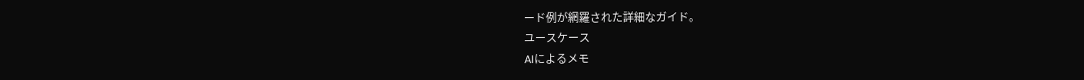ード例が網羅された詳細なガイド。
ユースケース
AIによるメモ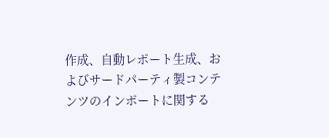作成、自動レポート生成、およびサードパーティ製コンテンツのインポートに関する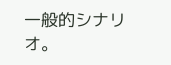一般的シナリオ。